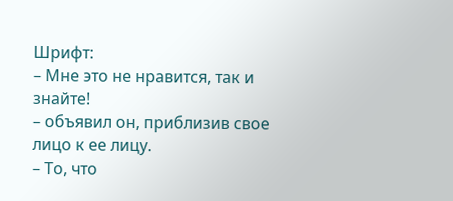Шрифт:
– Мне это не нравится, так и знайте!
– объявил он, приблизив свое лицо к ее лицу.
– То, что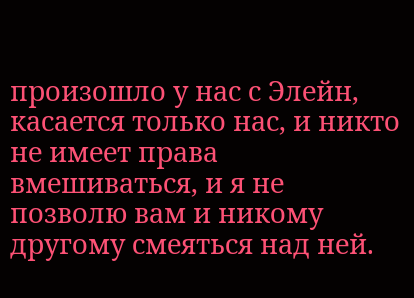произошло у нас с Элейн, касается только нас, и никто не имеет права вмешиваться, и я не позволю вам и никому другому смеяться над ней.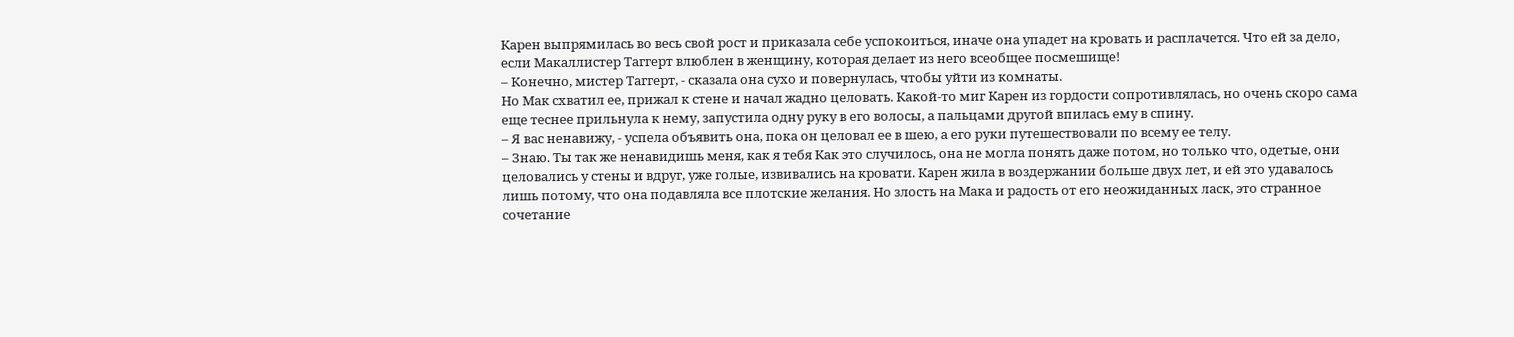Карен выпрямилась во весь свой рост и приказала себе успокоиться, иначе она упадет на кровать и расплачется. Что ей за дело, если Макаллистер Таггерт влюблен в женщину, которая делает из него всеобщее посмешище!
– Конечно, мистер Таггерт, - сказала она сухо и повернулась, чтобы уйти из комнаты.
Но Мак схватил ее, прижал к стене и начал жадно целовать. Какой-то миг Карен из гордости сопротивлялась, но очень скоро сама еще теснее прильнула к нему, запустила одну руку в его волосы, а пальцами другой впилась ему в спину.
– Я вас ненавижу, - успела объявить она, пока он целовал ее в шею, а его руки путешествовали по всему ее телу.
– Знаю. Ты так же ненавидишь меня, как я тебя Как это случилось, она не могла понять даже потом, но только что, одетые, они целовались у стены и вдруг, уже голые, извивались на кровати. Карен жила в воздержании больше двух лет, и ей это удавалось лишь потому, что она подавляла все плотские желания. Но злость на Мака и радость от его неожиданных ласк, это странное сочетание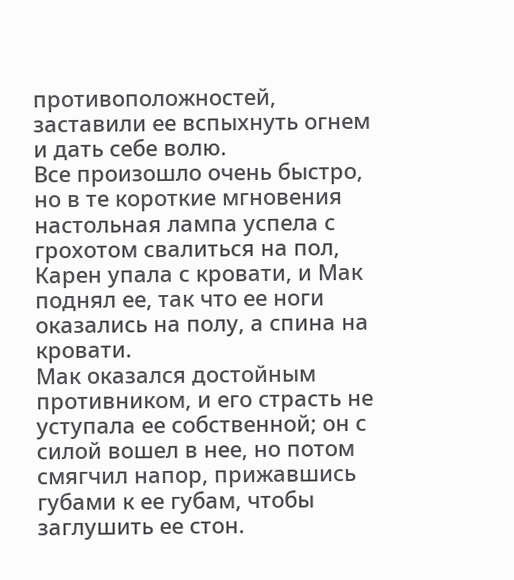противоположностей, заставили ее вспыхнуть огнем и дать себе волю.
Все произошло очень быстро, но в те короткие мгновения настольная лампа успела с грохотом свалиться на пол, Карен упала с кровати, и Мак поднял ее, так что ее ноги оказались на полу, а спина на кровати.
Мак оказался достойным противником, и его страсть не уступала ее собственной; он с силой вошел в нее, но потом смягчил напор, прижавшись губами к ее губам, чтобы заглушить ее стон.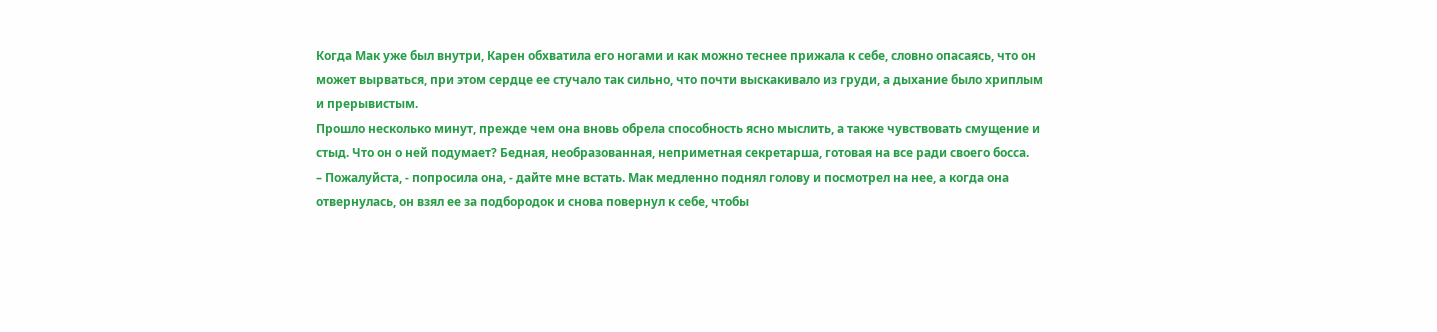Когда Мак уже был внутри, Карен обхватила его ногами и как можно теснее прижала к себе, словно опасаясь, что он может вырваться, при этом сердце ее стучало так сильно, что почти выскакивало из груди, а дыхание было хриплым и прерывистым.
Прошло несколько минут, прежде чем она вновь обрела способность ясно мыслить, а также чувствовать смущение и стыд. Что он о ней подумает? Бедная, необразованная, неприметная секретарша, готовая на все ради своего босса.
– Пожалуйста, - попросила она, - дайте мне встать. Мак медленно поднял голову и посмотрел на нее, а когда она отвернулась, он взял ее за подбородок и снова повернул к себе, чтобы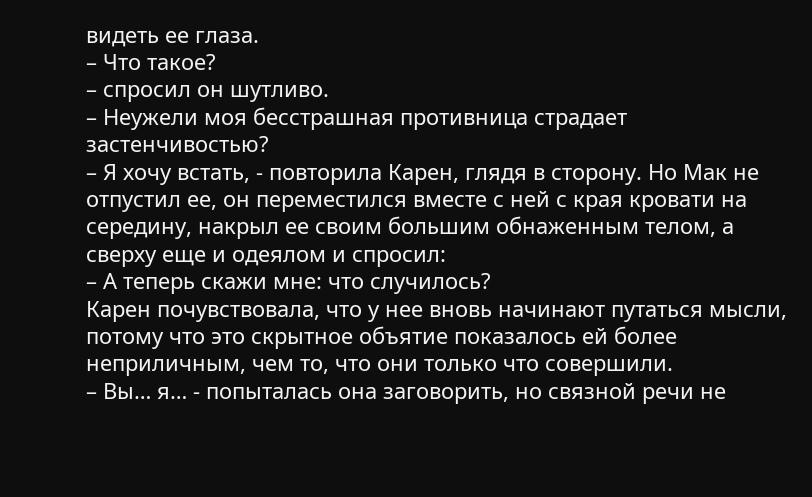видеть ее глаза.
– Что такое?
– спросил он шутливо.
– Неужели моя бесстрашная противница страдает застенчивостью?
– Я хочу встать, - повторила Карен, глядя в сторону. Но Мак не отпустил ее, он переместился вместе с ней с края кровати на середину, накрыл ее своим большим обнаженным телом, а сверху еще и одеялом и спросил:
– А теперь скажи мне: что случилось?
Карен почувствовала, что у нее вновь начинают путаться мысли, потому что это скрытное объятие показалось ей более неприличным, чем то, что они только что совершили.
– Вы… я… - попыталась она заговорить, но связной речи не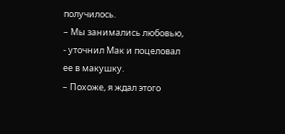получилось.
– Мы занимались любовью, - уточнил Мак и поцеловал ее в макушку.
– Похоже, я ждал этого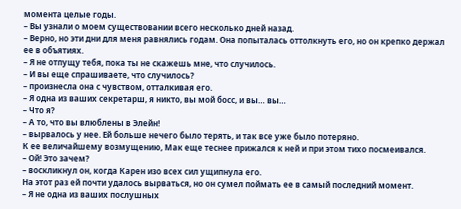момента целые годы.
– Вы узнали о моем существовании всего несколько дней назад.
– Верно, но эти дни для меня равнялись годам. Она попыталась оттолкнуть его, но он крепко держал ее в объятиях.
– Я не отпущу тебя, пока ты не скажешь мне, что случилось.
– И вы еще спрашиваете, что случилось?
– произнесла она с чувством, отталкивая его.
– Я одна из ваших секретарш, я никто, вы мой босс, и вы… вы…
– Что я?
– А то, что вы влюблены в Элейн!
– вырвалось у нее. Ей больше нечего было терять, и так все уже было потеряно.
К ее величайшему возмущению, Мак еще теснее прижался к ней и при этом тихо посмеивался.
– Ой! Это зачем?
– воскликнул он, когда Карен изо всех сил ущипнула его.
На этот раз ей почти удалось вырваться, но он сумел поймать ее в самый последний момент.
– Я не одна из ваших послушных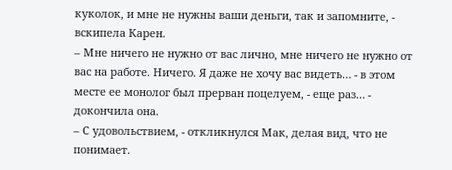куколок, и мне не нужны ваши деньги, так и запомните, - вскипела Карен.
– Мне ничего не нужно от вас лично, мне ничего не нужно от вас на работе. Ничего. Я даже не хочу вас видеть… - в этом месте ее монолог был прерван поцелуем, - еще раз… - докончила она.
– С удовольствием, - откликнулся Мак, делая вид, что не понимает.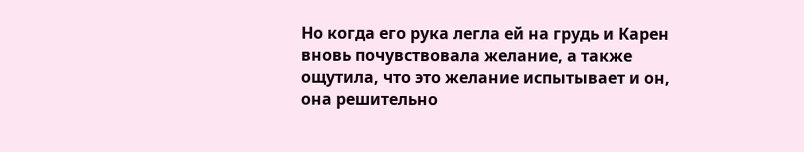Но когда его рука легла ей на грудь и Карен вновь почувствовала желание, а также ощутила, что это желание испытывает и он, она решительно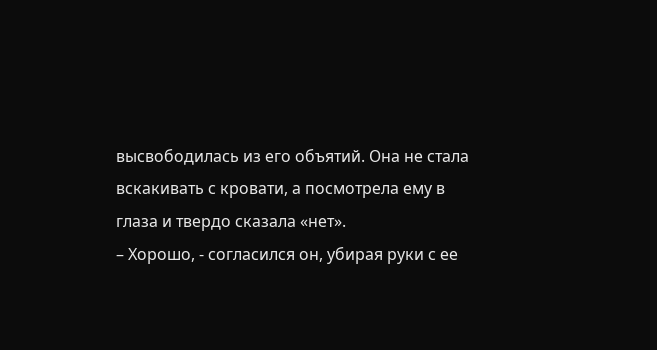высвободилась из его объятий. Она не стала вскакивать с кровати, а посмотрела ему в глаза и твердо сказала «нет».
– Хорошо, - согласился он, убирая руки с ее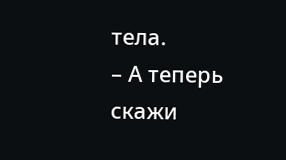тела.
– А теперь скажи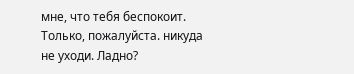мне, что тебя беспокоит. Только, пожалуйста. никуда не уходи. Ладно?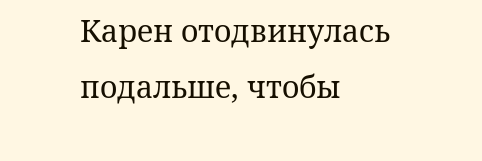Карен отодвинулась подальше, чтобы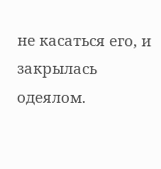не касаться его, и закрылась одеялом.